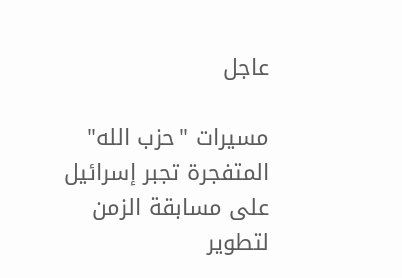عاجل

مسيرات "حزب الله" المتفجرة تجبر إسرائيل على مسابقة الزمن لتطوير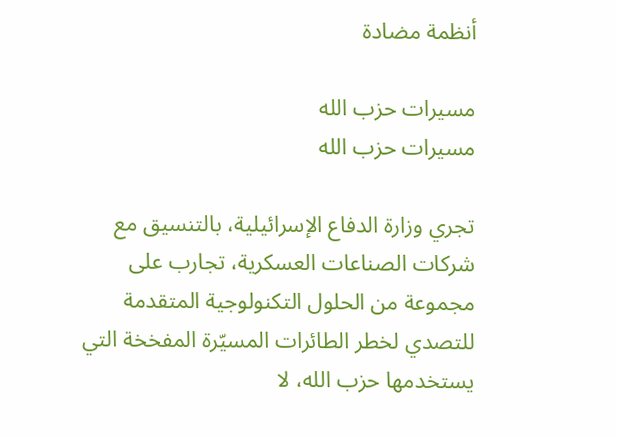أنظمة مضادة

مسيرات حزب الله
مسيرات حزب الله

تجري وزارة الدفاع الإسرائيلية، بالتنسيق مع شركات الصناعات العسكرية، تجارب على مجموعة من الحلول التكنولوجية المتقدمة للتصدي لخطر الطائرات المسيّرة المفخخة التي يستخدمها حزب الله، لا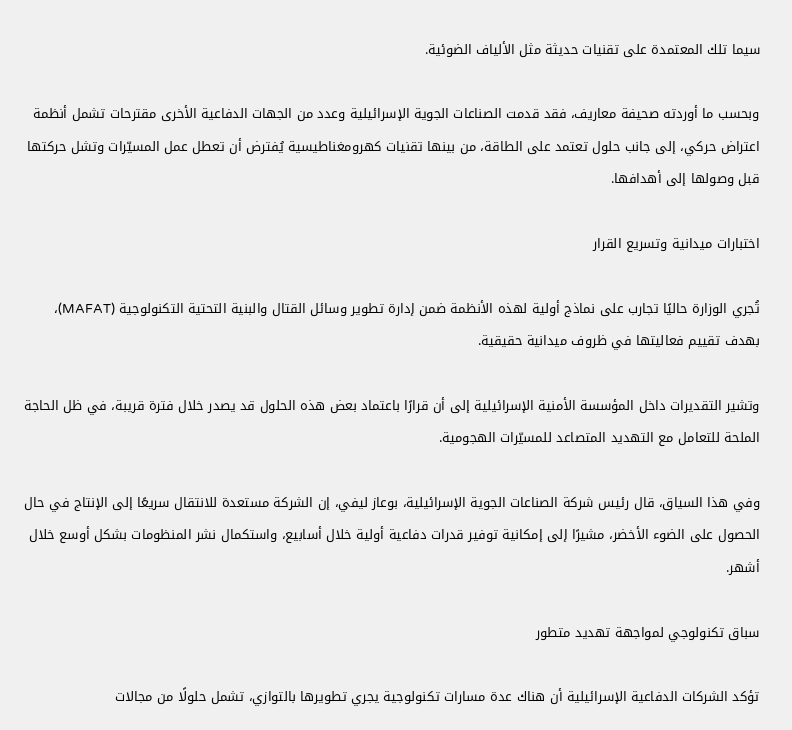سيما تلك المعتمدة على تقنيات حديثة مثل الألياف الضوئية.

وبحسب ما أوردته صحيفة معاريف، فقد قدمت الصناعات الجوية الإسرائيلية وعدد من الجهات الدفاعية الأخرى مقترحات تشمل أنظمة اعتراض حركي، إلى جانب حلول تعتمد على الطاقة، من بينها تقنيات كهرومغناطيسية يُفترض أن تعطل عمل المسيّرات وتشل حركتها قبل وصولها إلى أهدافها.

اختبارات ميدانية وتسريع القرار

تُجري الوزارة حاليًا تجارب على نماذج أولية لهذه الأنظمة ضمن إدارة تطوير وسائل القتال والبنية التحتية التكنولوجية (MAFAT)، بهدف تقييم فعاليتها في ظروف ميدانية حقيقية.

وتشير التقديرات داخل المؤسسة الأمنية الإسرائيلية إلى أن قرارًا باعتماد بعض هذه الحلول قد يصدر خلال فترة قريبة، في ظل الحاجة الملحة للتعامل مع التهديد المتصاعد للمسيّرات الهجومية.

وفي هذا السياق، قال رئيس شركة الصناعات الجوية الإسرائيلية، بوعاز ليفي، إن الشركة مستعدة للانتقال سريعًا إلى الإنتاج في حال الحصول على الضوء الأخضر، مشيرًا إلى إمكانية توفير قدرات دفاعية أولية خلال أسابيع، واستكمال نشر المنظومات بشكل أوسع خلال أشهر.

سباق تكنولوجي لمواجهة تهديد متطور

تؤكد الشركات الدفاعية الإسرائيلية أن هناك عدة مسارات تكنولوجية يجري تطويرها بالتوازي، تشمل حلولًا من مجالات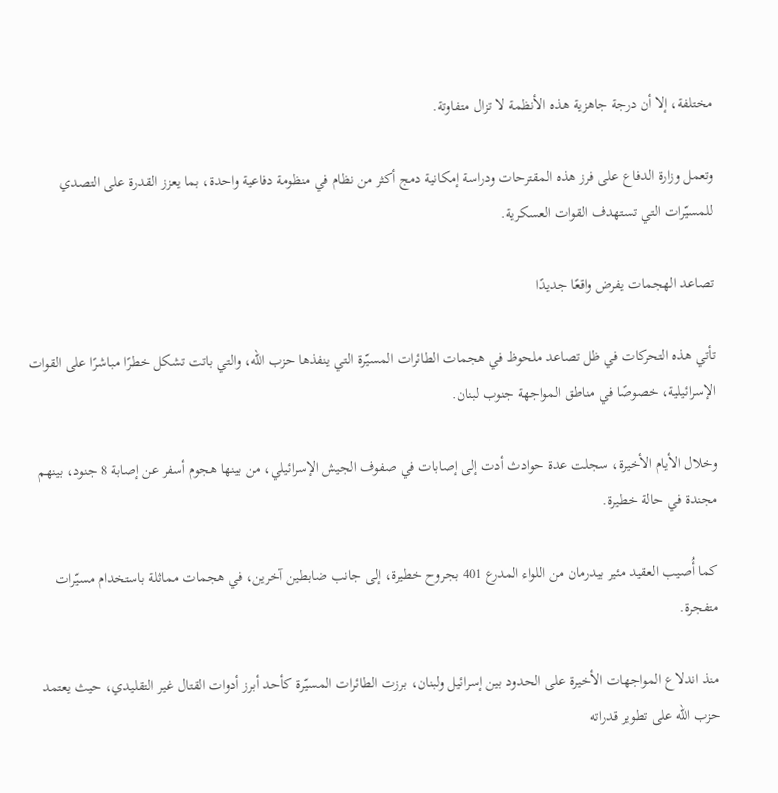مختلفة، إلا أن درجة جاهزية هذه الأنظمة لا تزال متفاوتة.

وتعمل وزارة الدفاع على فرز هذه المقترحات ودراسة إمكانية دمج أكثر من نظام في منظومة دفاعية واحدة، بما يعزز القدرة على التصدي للمسيّرات التي تستهدف القوات العسكرية.

تصاعد الهجمات يفرض واقعًا جديدًا

تأتي هذه التحركات في ظل تصاعد ملحوظ في هجمات الطائرات المسيّرة التي ينفذها حزب الله، والتي باتت تشكل خطرًا مباشرًا على القوات الإسرائيلية، خصوصًا في مناطق المواجهة جنوب لبنان.

وخلال الأيام الأخيرة، سجلت عدة حوادث أدت إلى إصابات في صفوف الجيش الإسرائيلي، من بينها هجوم أسفر عن إصابة 8 جنود، بينهم مجندة في حالة خطيرة.

كما أُصيب العقيد مئير بيدرمان من اللواء المدرع 401 بجروح خطيرة، إلى جانب ضابطين آخرين، في هجمات مماثلة باستخدام مسيّرات متفجرة.

منذ اندلاع المواجهات الأخيرة على الحدود بين إسرائيل ولبنان، برزت الطائرات المسيّرة كأحد أبرز أدوات القتال غير التقليدي، حيث يعتمد حزب الله على تطوير قدراته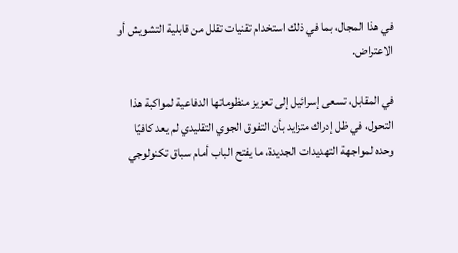في هذا المجال، بما في ذلك استخدام تقنيات تقلل من قابلية التشويش أو الاعتراض.

في المقابل، تسعى إسرائيل إلى تعزيز منظوماتها الدفاعية لمواكبة هذا التحول، في ظل إدراك متزايد بأن التفوق الجوي التقليدي لم يعد كافيًا وحده لمواجهة التهديدات الجديدة، ما يفتح الباب أمام سباق تكنولوجي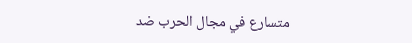متسارع في مجال الحرب ضد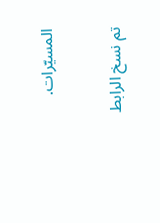المسيّرات.

تم نسخ الرابط